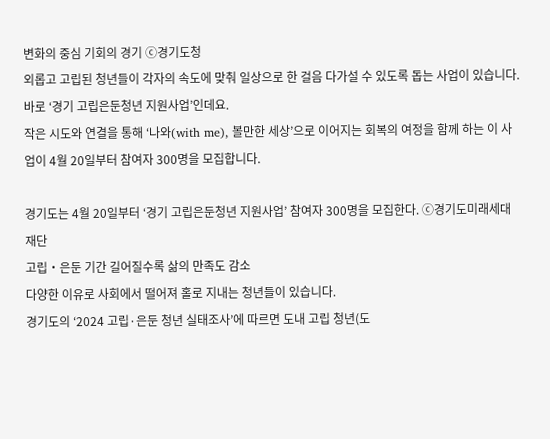변화의 중심 기회의 경기 ⓒ경기도청
외롭고 고립된 청년들이 각자의 속도에 맞춰 일상으로 한 걸음 다가설 수 있도록 돕는 사업이 있습니다. 바로 ‘경기 고립은둔청년 지원사업’인데요.
작은 시도와 연결을 통해 ‘나와(with me), 볼만한 세상’으로 이어지는 회복의 여정을 함께 하는 이 사업이 4월 20일부터 참여자 300명을 모집합니다.

경기도는 4월 20일부터 ‘경기 고립은둔청년 지원사업’ 참여자 300명을 모집한다. ⓒ경기도미래세대재단
고립‧은둔 기간 길어질수록 삶의 만족도 감소
다양한 이유로 사회에서 떨어져 홀로 지내는 청년들이 있습니다.
경기도의 ‘2024 고립·은둔 청년 실태조사’에 따르면 도내 고립 청년(도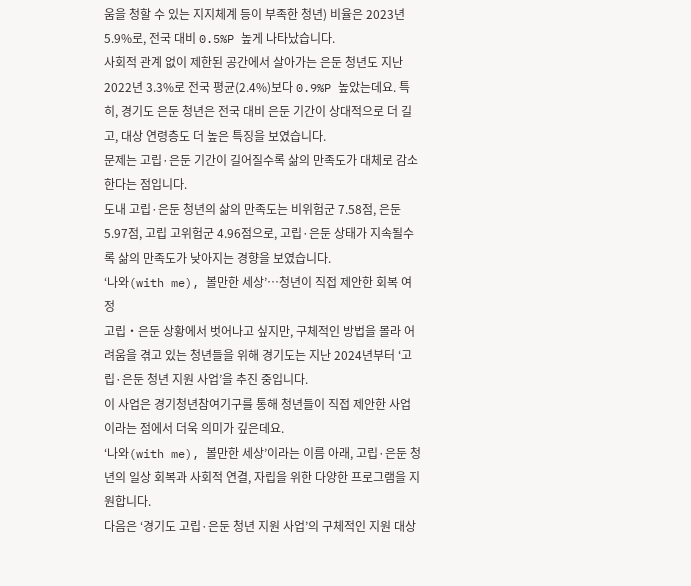움을 청할 수 있는 지지체계 등이 부족한 청년) 비율은 2023년 5.9%로, 전국 대비 0.5%P 높게 나타났습니다.
사회적 관계 없이 제한된 공간에서 살아가는 은둔 청년도 지난 2022년 3.3%로 전국 평균(2.4%)보다 0.9%P 높았는데요. 특히, 경기도 은둔 청년은 전국 대비 은둔 기간이 상대적으로 더 길고, 대상 연령층도 더 높은 특징을 보였습니다.
문제는 고립·은둔 기간이 길어질수록 삶의 만족도가 대체로 감소한다는 점입니다.
도내 고립·은둔 청년의 삶의 만족도는 비위험군 7.58점, 은둔 5.97점, 고립 고위험군 4.96점으로, 고립·은둔 상태가 지속될수록 삶의 만족도가 낮아지는 경향을 보였습니다.
‘나와(with me), 볼만한 세상’…청년이 직접 제안한 회복 여정
고립‧은둔 상황에서 벗어나고 싶지만, 구체적인 방법을 몰라 어려움을 겪고 있는 청년들을 위해 경기도는 지난 2024년부터 ‘고립·은둔 청년 지원 사업’을 추진 중입니다.
이 사업은 경기청년참여기구를 통해 청년들이 직접 제안한 사업이라는 점에서 더욱 의미가 깊은데요.
‘나와(with me), 볼만한 세상’이라는 이름 아래, 고립·은둔 청년의 일상 회복과 사회적 연결, 자립을 위한 다양한 프로그램을 지원합니다.
다음은 ‘경기도 고립·은둔 청년 지원 사업’의 구체적인 지원 대상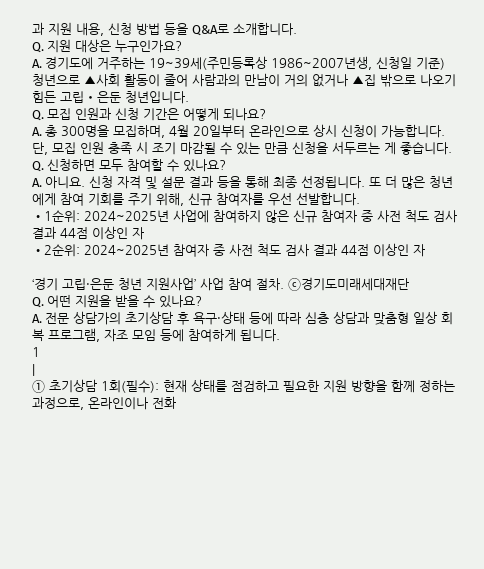과 지원 내용, 신청 방법 등을 Q&A로 소개합니다.
Q. 지원 대상은 누구인가요?
A. 경기도에 거주하는 19~39세(주민등록상 1986~2007년생, 신청일 기준) 청년으로 ▲사회 활동이 줄어 사람과의 만남이 거의 없거나 ▲집 밖으로 나오기 힘든 고립‧은둔 청년입니다.
Q. 모집 인원과 신청 기간은 어떻게 되나요?
A. 총 300명을 모집하며, 4월 20일부터 온라인으로 상시 신청이 가능합니다. 단, 모집 인원 충족 시 조기 마감될 수 있는 만큼 신청을 서두르는 게 좋습니다.
Q. 신청하면 모두 참여할 수 있나요?
A. 아니요. 신청 자격 및 설문 결과 등을 통해 최종 선정됩니다. 또 더 많은 청년에게 참여 기회를 주기 위해, 신규 참여자를 우선 선발합니다.
•1순위: 2024~2025년 사업에 참여하지 않은 신규 참여자 중 사전 척도 검사 결과 44점 이상인 자
•2순위: 2024~2025년 참여자 중 사전 척도 검사 결과 44점 이상인 자

‘경기 고립·은둔 청년 지원사업’ 사업 참여 절차. ⓒ경기도미래세대재단
Q. 어떤 지원을 받을 수 있나요?
A. 전문 상담가의 초기상담 후 욕구·상태 등에 따라 심층 상담과 맞춤형 일상 회복 프로그램, 자조 모임 등에 참여하게 됩니다.
1
|
① 초기상담 1회(필수): 현재 상태를 점검하고 필요한 지원 방향을 함께 정하는 과정으로, 온라인이나 전화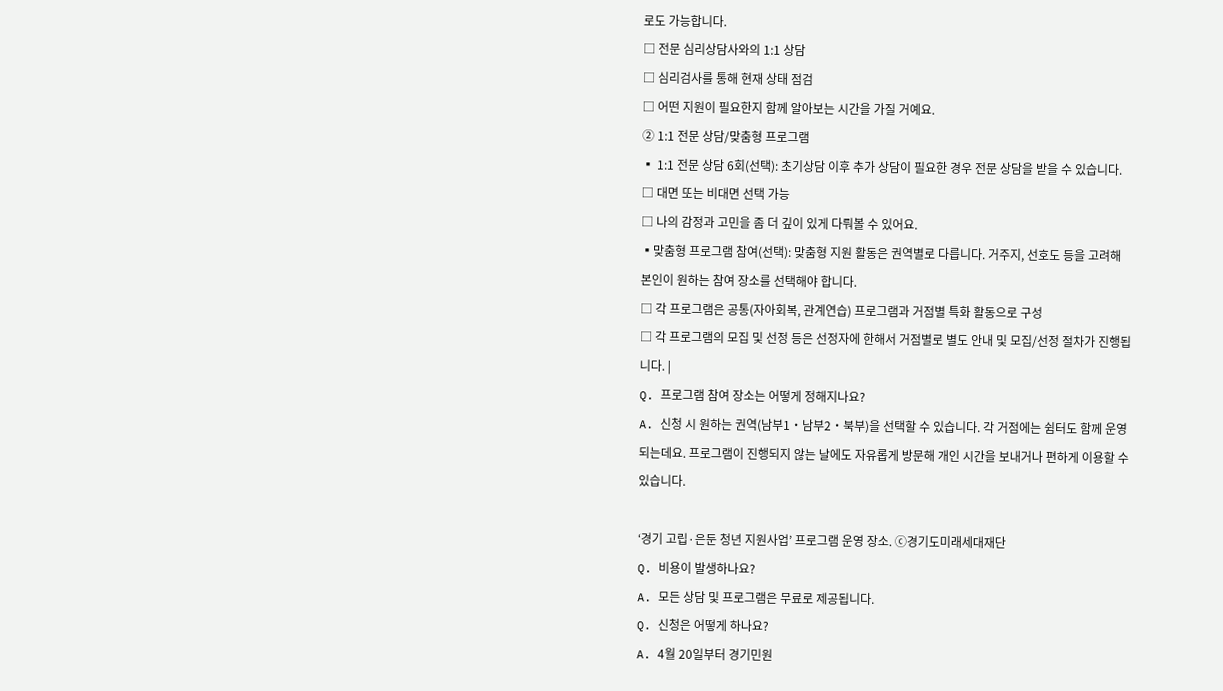로도 가능합니다.
□ 전문 심리상담사와의 1:1 상담
□ 심리검사를 통해 현재 상태 점검
□ 어떤 지원이 필요한지 함께 알아보는 시간을 가질 거예요.
② 1:1 전문 상담/맞춤형 프로그램
▪ 1:1 전문 상담 6회(선택): 초기상담 이후 추가 상담이 필요한 경우 전문 상담을 받을 수 있습니다.
□ 대면 또는 비대면 선택 가능
□ 나의 감정과 고민을 좀 더 깊이 있게 다뤄볼 수 있어요.
▪맞춤형 프로그램 참여(선택): 맞춤형 지원 활동은 권역별로 다릅니다. 거주지, 선호도 등을 고려해 본인이 원하는 참여 장소를 선택해야 합니다.
□ 각 프로그램은 공통(자아회복, 관계연습) 프로그램과 거점별 특화 활동으로 구성
□ 각 프로그램의 모집 및 선정 등은 선정자에 한해서 거점별로 별도 안내 및 모집/선정 절차가 진행됩니다. |
Q. 프로그램 참여 장소는 어떻게 정해지나요?
A. 신청 시 원하는 권역(남부1‧남부2‧북부)을 선택할 수 있습니다. 각 거점에는 쉼터도 함께 운영되는데요. 프로그램이 진행되지 않는 날에도 자유롭게 방문해 개인 시간을 보내거나 편하게 이용할 수 있습니다.

‘경기 고립·은둔 청년 지원사업’ 프로그램 운영 장소. ⓒ경기도미래세대재단
Q. 비용이 발생하나요?
A. 모든 상담 및 프로그램은 무료로 제공됩니다.
Q. 신청은 어떻게 하나요?
A. 4월 20일부터 경기민원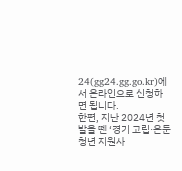24(gg24.gg.go.kr)에서 온라인으로 신청하면 됩니다.
한편, 지난 2024년 첫발을 뗀 ‘경기 고립·은둔 청년 지원사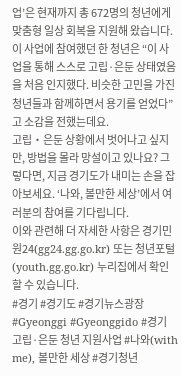업’은 현재까지 총 672명의 청년에게 맞춤형 일상 회복을 지원해 왔습니다.
이 사업에 참여했던 한 청년은 “이 사업을 통해 스스로 고립·은둔 상태였음을 처음 인지했다. 비슷한 고민을 가진 청년들과 함께하면서 용기를 얻었다”고 소감을 전했는데요.
고립‧은둔 상황에서 벗어나고 싶지만, 방법을 몰라 망설이고 있나요? 그렇다면, 지금 경기도가 내미는 손을 잡아보세요. ‘나와, 볼만한 세상’에서 여러분의 참여를 기다립니다.
이와 관련해 더 자세한 사항은 경기민원24(gg24.gg.go.kr) 또는 청년포털(youth.gg.go.kr) 누리집에서 확인할 수 있습니다.
#경기 #경기도 #경기뉴스광장 #Gyeonggi #Gyeonggido #경기 고립·은둔 청년 지원사업 #나와(with me), 볼만한 세상 #경기청년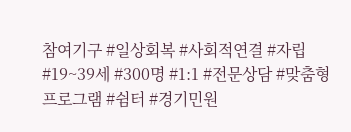참여기구 #일상회복 #사회적연결 #자립 #19~39세 #300명 #1:1 #전문상담 #맞춤형 프로그램 #쉼터 #경기민원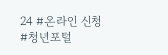24 #온라인 신청 #청년포털